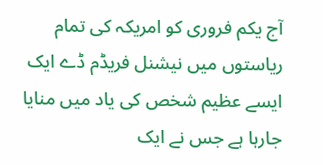آج یکم فروری کو امریکہ کی تمام ریاستوں میں نیشنل فریڈم ڈے ایک ایسے عظیم شخص کی یاد میں منایا جارہا ہے جس نے ایک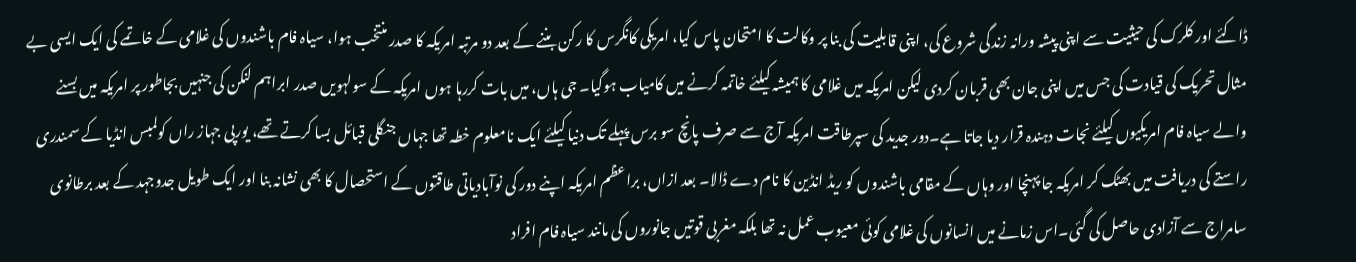ڈاکئے اور کلرک کی حیثیت سے اپنی پیشہ ورانہ زندگی شروع کی، اپنی قابلیت کی بنا پر وکالت کا امتحان پاس کیا، امریکی کانگرس کا رکن بننے کے بعد دو مرتبہ امریکہ کا صدر منتخب ہوا، سیاہ فام باشندوں کی غلامی کے خاتمے کی ایک ایسی بے مثال تحریک کی قیادت کی جس میں اپنی جان بھی قربان کردی لیکن امریکہ میں غلامی کا ہمیشہ کیلئے خاتمہ کرنے میں کامیاب ہوگیا۔ جی ہاں، میں بات کررہا ہوں امریکہ کے سولہویں صدر ابراہم لنکن کی جنہیں بجاطور پر امریکہ میں بسنے والے سیاہ فام امریکیوں کیلئے نجات دہندہ قرار دیا جاتا ہے۔دور جدید کی سپرطاقت امریکہ آج سے صرف پانچ سو برس پہلے تک دنیا کیلئے ایک نامعلوم خطہ تھا جہاں جنگلی قبائل بسا کرتے تھے، یورپی جہاز راں کولمبس انڈیا کے سمندری راستے کی دریافت میں بھٹک کر امریکہ جا پہنچا اور وہاں کے مقامی باشندوں کو ریڈ انڈین کا نام دے ڈالا۔ بعد ازاں، براعظم امریکہ اپنے دور کی نوآبادیاتی طاقتوں کے استحصال کا بھی نشانہ بنا اور ایک طویل جدوجہد کے بعد برطانوی سامراج سے آزادی حاصل کی گئی۔اس زمانے میں انسانوں کی غلامی کوئی معیوب عمل نہ تھا بلکہ مغربی قوتیں جانوروں کی مانند سیاہ فام افراد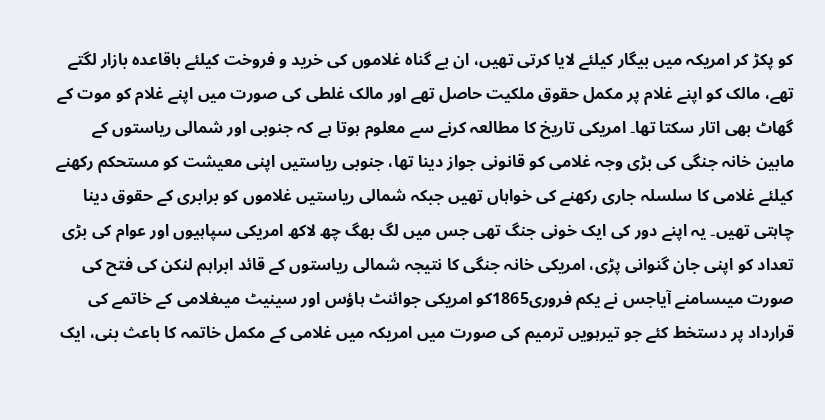کو پکڑ کر امریکہ میں بیگار کیلئے لایا کرتی تھیں، ان بے گناہ غلاموں کی خرید و فروخت کیلئے باقاعدہ بازار لگتے تھے، مالک کو اپنے غلام پر مکمل حقوق ملکیت حاصل تھے اور مالک غلطی کی صورت میں اپنے غلام کو موت کے گھاٹ بھی اتار سکتا تھا۔ امریکی تاریخ کا مطالعہ کرنے سے معلوم ہوتا ہے کہ جنوبی اور شمالی ریاستوں کے مابین خانہ جنگی کی بڑی وجہ غلامی کو قانونی جواز دینا تھا، جنوبی ریاستیں اپنی معیشت کو مستحکم رکھنے کیلئے غلامی کا سلسلہ جاری رکھنے کی خواہاں تھیں جبکہ شمالی ریاستیں غلاموں کو برابری کے حقوق دینا چاہتی تھیں۔ یہ اپنے دور کی ایک خونی جنگ تھی جس میں لگ بھگ چھ لاکھ امریکی سپاہیوں اور عوام کی بڑی تعداد کو اپنی جان گنوانی پڑی، امریکی خانہ جنگی کا نتیجہ شمالی ریاستوں کے قائد ابراہم لنکن کی فتح کی صورت میںسامنے آیاجس نے یکم فروری1865کو امریکی جوائنٹ ہاؤس اور سینیٹ میںغلامی کے خاتمے کی قرارداد پر دستخط کئے جو تیرہویں ترمیم کی صورت میں امریکہ میں غلامی کے مکمل خاتمہ کا باعث بنی، ایک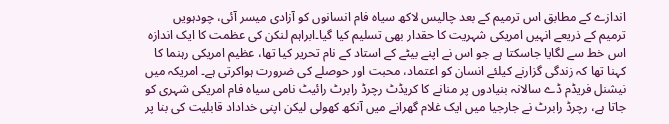اندازے کے مطابق اس ترمیم کے بعد چالیس لاکھ سیاہ فام انسانوں کو آزادی میسر آئی، چودہویں ترمیم کے ذریعے انہیں امریکی شہریت کا حقدار بھی تسلیم کیا گیا۔ابراہم لنکن کی عظمت کا ایک اندازہ اس خط سے لگایا جاسکتا ہے جو اس نے اپنے بیٹے کے استاد کے نام تحریر کیا تھا، عظیم امریکی رہنما کا کہنا تھا کہ زندگی گزارنے کیلئے انسان کو اعتماد، محبت اور حوصلے کی ضرورت ہواکرتی ہے۔ امریکہ میں نیشنل فریڈم ڈے سالانہ بنیادوں پر منانے کا کریڈٹ رچرڈ رابرٹ رائیٹ نامی سیاہ فام امریکی شہری کو جاتا ہے، رچرڈ رابرٹ نے جارجیا میں ایک غلام گھرانے میں آنکھ کھولی لیکن اپنی خداداد قابلیت کی بنا پر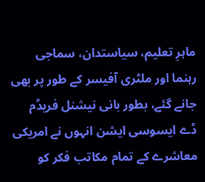ماہرِ تعلیم، سیاستدان، سماجی رہنما اور ملٹری آفیسر کے طور پر بھی جانے گئے، بطور بانی نیشنل فریڈم ڈے ایسوسی ایشن انہوں نے امریکی معاشرے کے تمام مکاتب فکر کو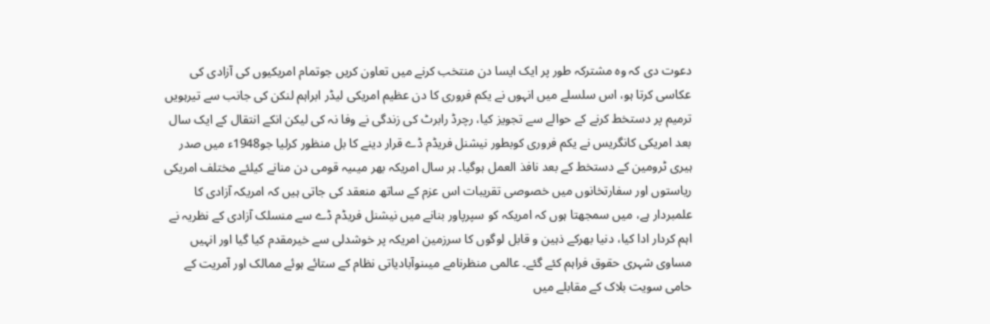دعوت دی کہ وہ مشترکہ طور پر ایک ایسا دن منتخب کرنے میں تعاون کریں جوتمام امریکیوں کی آزادی کی عکاسی کرتا ہو، اس سلسلے میں انہوں نے یکم فروری کا دن عظیم امریکی لیڈر ابراہم لنکن کی جانب سے تیرہویں ترمیم پر دستخط کرنے کے حوالے سے تجویز کیا، رچرڈ رابرٹ کی زندگی نے وفا نہ کی لیکن انکے انتقال کے ایک سال بعد امریکی کانگریس نے یکم فروری کوبطور نیشنل فریڈم ڈے قرار دینے کا بل منظور کرلیا جو1948ء میں صدر ہیری ٹرومین کے دستخط کے بعد نافذ العمل ہوگیا۔ ہر سال امریکہ بھر میںیہ قومی دن منانے کیلئے مختلف امریکی ریاستوں اور سفارتخانوں میں خصوصی تقریبات اس عزم کے ساتھ منعقد کی جاتی ہیں کہ امریکہ آزادی کا علمبردار ہے، میں سمجھتا ہوں کہ امریکہ کو سپرپاور بنانے میں نیشنل فریڈم ڈے سے منسلک آزادی کے نظریہ نے اہم کردار ادا کیا، دنیا بھرکے ذہین و قابل لوگوں کا سرزمین امریکہ پر خوشدلی سے خیرمقدم کیا گیا اور انہیں مساوی شہری حقوق فراہم کئے گئے۔ عالمی منظرنامے میںنوآبادیاتی نظام کے ستائے ہوئے ممالک اور آمریت کے حامی سویت بلاک کے مقابلے میں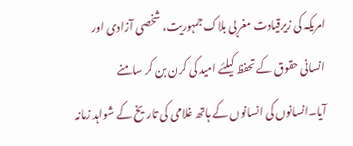امریکہ کی زیرقیادت مغربی بلاک جمہوریت، شخصی آزادی اور انسانی حقوق کے تحفظ کیلئے امید کی کرن بن کر سامنے آیا۔انسانوں کی انسانوں کے ہاتھ غلامی کی تاریخ کے شواہد زمانہ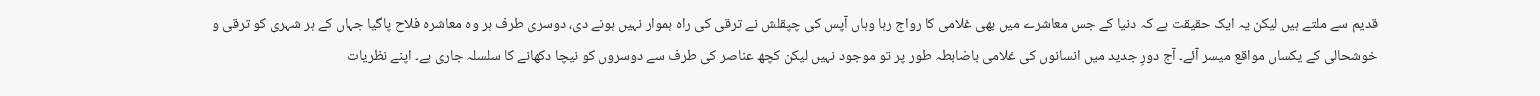قدیم سے ملتے ہیں لیکن یہ ایک حقیقت ہے کہ دنیا کے جس معاشرے میں بھی غلامی کا رواج رہا وہاں آپس کی چپقلش نے ترقی کی راہ ہموار نہیں ہونے دی، دوسری طرف ہر وہ معاشرہ فلاح پاگیا جہاں کے ہر شہری کو ترقی و خوشحالی کے یکساں مواقع میسر آئے۔ آج دورِ جدید میں انسانوں کی غلامی باضابطہ طور پر تو موجود نہیں لیکن کچھ عناصر کی طرف سے دوسروں کو نیچا دکھانے کا سلسلہ جاری ہے۔ اپنے نظریات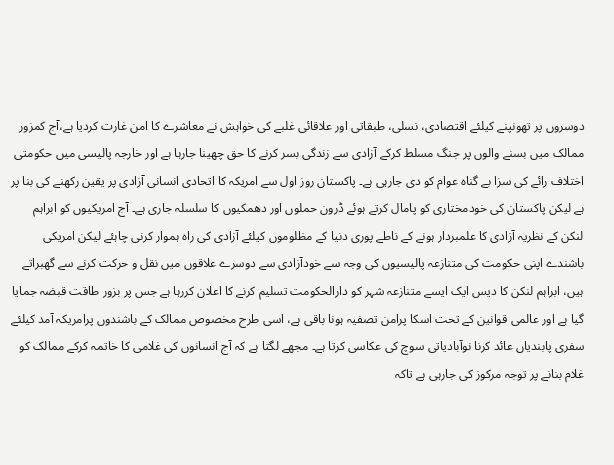دوسروں پر تھونپنے کیلئے اقتصادی، نسلی، طبقاتی اور علاقائی غلبے کی خواہش نے معاشرے کا امن غارت کردیا ہے،آج کمزور ممالک میں بسنے والوں پر جنگ مسلط کرکے آزادی سے زندگی بسر کرنے کا حق چھینا جارہا ہے اور خارجہ پالیسی میں حکومتی اختلاف رائے کی سزا بے گناہ عوام کو دی جارہی ہے۔ پاکستان روز اول سے امریکہ کا اتحادی انسانی آزادی پر یقین رکھنے کی بنا پر ہے لیکن پاکستان کی خودمختاری کو پامال کرتے ہوئے ڈرون حملوں اور دھمکیوں کا سلسلہ جاری ہے۔ آج امریکیوں کو ابراہم لنکن کے نظریہ آزادی کا علمبردار ہونے کے ناطے پوری دنیا کے مظلوموں کیلئے آزادی کی راہ ہموار کرنی چاہئے لیکن امریکی باشندے اپنی حکومت کی متنازعہ پالیسیوں کی وجہ سے خودآزادی سے دوسرے علاقوں میں نقل و حرکت کرنے سے گھبراتے ہیں، ابراہم لنکن کا دیس ایک ایسے متنازعہ شہر کو دارالحکومت تسلیم کرنے کا اعلان کررہا ہے جس پر بزور طاقت قبضہ جمایا گیا ہے اور عالمی قوانین کے تحت اسکا پرامن تصفیہ ہونا باقی ہے، اسی طرح مخصوص ممالک کے باشندوں پرامریکہ آمد کیلئے سفری پابندیاں عائد کرنا نوآبادیاتی سوچ کی عکاسی کرتا ہے۔ مجھے لگتا ہے کہ آج انسانوں کی غلامی کا خاتمہ کرکے ممالک کو غلام بنانے پر توجہ مرکوز کی جارہی ہے تاکہ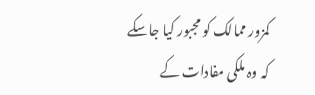کمزور ممالک کو مجبور کیا جاسکے کہ وہ ملکی مفادات کے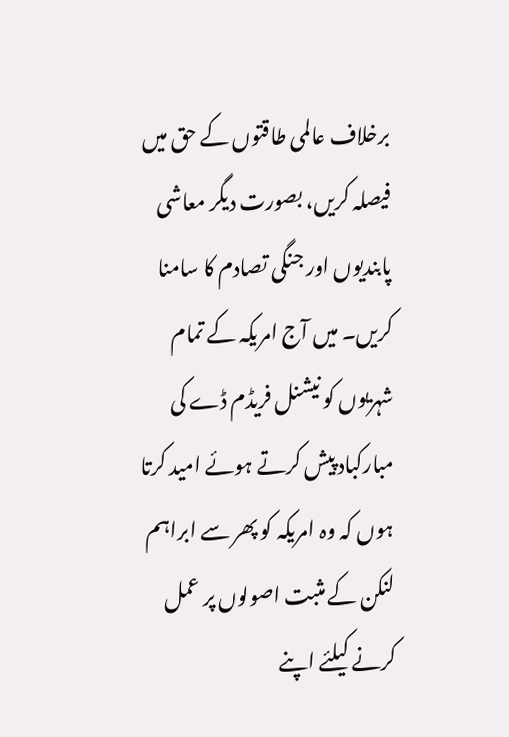برخلاف عالمی طاقتوں کے حق میں فیصلہ کریں، بصورت دیگر معاشی پابندیوں اور جنگی تصادم کا سامنا کریں۔ میں آج امریکہ کے تمام شہریوں کو نیشنل فریڈم ڈے کی مبارکباد پیش کرتے ہوئے امید کرتا ہوں کہ وہ امریکہ کو پھر سے ابراہم لنکن کے مثبت اصولوں پر عمل کرنے کیلئے اپنے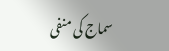سماج کی منفی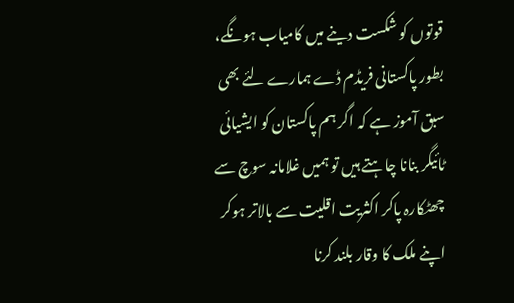قوتوں کو شکست دینے میں کامیاب ہونگے، بطور پاکستانی فریڈم ڈے ہمارے لئے بھی سبق آموز ہے کہ اگر ہم پاکستان کو ایشیائی ٹائیگر بنانا چاہتے ہیں تو ہمیں غلامانہ سوچ سے چھٹکارہ پاکر اکثریت اقلیت سے بالاتر ہوکر اپنے ملک کا وقار بلند کرنا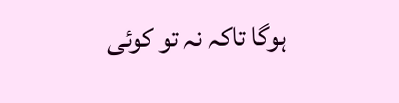ہوگا تاکہ نہ تو کوئی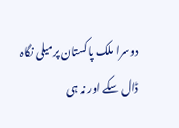دوسرا ملک پاکستان پرمیلی نگاہ ڈال سکے اور نہ ہی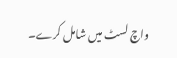واچ لسٹ میں شامل کرے۔